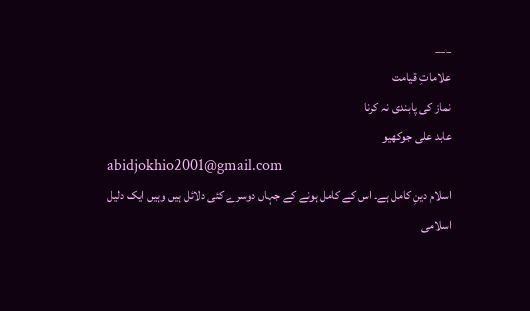___
علاماتِ قیامت
نماز کی پابندی نہ کرنا
عابد علی جوکھیو
abidjokhio2001@gmail.com
اسلام دینِ کامل ہے۔ اس کے کامل ہونے کے جہاں دوسرے کئی دلائل ہیں وہیں ایک دلیل اسلامی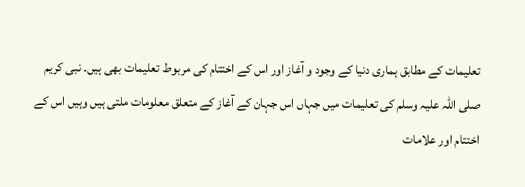تعلیمات کے مطابق ہماری دنیا کے وجود و آغاز اور اس کے اختتام کی مربوط تعلیمات بھی ہیں۔ نبی کریم صلی اللہ علیہ وسلم کی تعلیمات میں جہاں اس جہان کے آغاز کے متعلق معلومات ملتی ہیں وہیں اس کے اختتام اور علامات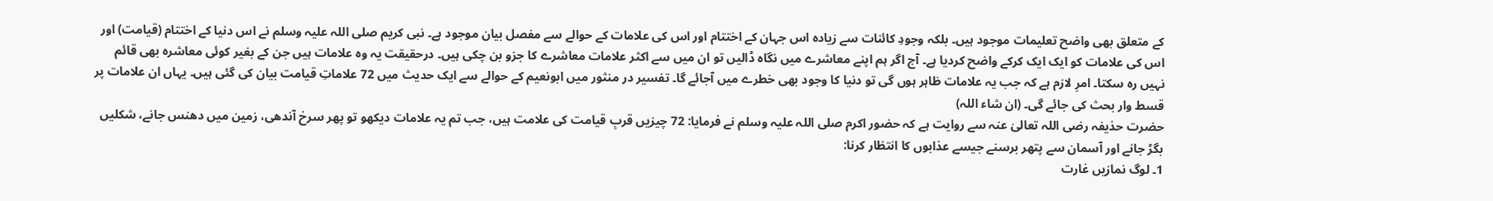کے متعلق بھی واضح تعلیمات موجود ہیں۔ بلکہ وجودِ کائنات سے زیادہ اس جہان کے اختتام اور اس کی علامات کے حوالے سے مفصل بیان موجود ہے۔ نبی کریم صلی اللہ علیہ وسلم نے اس دنیا کے اختتام (قیامت) اور اس کی علامات کو ایک ایک کرکے واضح کردیا ہے۔ آج اگر ہم اپنے معاشرے میں نگاہ ڈالیں تو ان میں سے اکثر علامات معاشرے کا جزو بن چکی ہیں۔ درحقیقت یہ وہ علامات ہیں جن کے بغیر کوئی معاشرہ بھی قائم نہیں رہ سکتا۔ امرِ لازم ہے کہ جب یہ علامات ظاہر ہوں گی تو دنیا کا وجود بھی خطرے میں آجائے گا۔ تفسیر در منثور میں ابونعیم کے حوالے سے ایک حدیث میں 72 علاماتِ قیامت بیان کی گئی ہیں۔ یہاں ان علامات پر قسط وار بحث کی جائے گی۔ (ان شاء اللہ)
حضرت حذیفہ رضی اللہ تعالیٰ عنہ سے روایت ہے کہ حضور اکرم صلی اللہ علیہ وسلم نے فرمایا: 72 چیزیں قربِ قیامت کی علامت ہیں، جب تم یہ علامات دیکھو تو پھر سرخ آندھی، زمین میں دھنس جانے، شکلیں بگڑ جانے اور آسمان سے پتھر برسنے جیسے عذابوں کا انتظار کرنا:
1۔ لوگ نمازیں غارت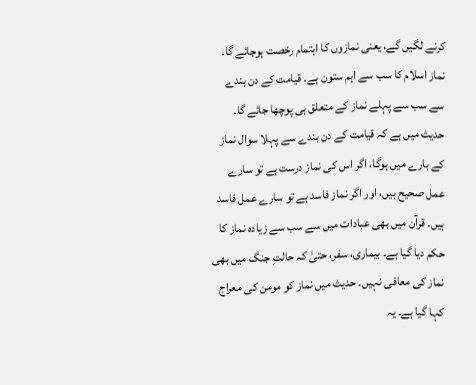کرنے لگیں گے، یعنی نمازوں کا اہتمام رخصت ہوجائے گا۔
نماز اسلام کا سب سے اہم ستون ہے۔ قیامت کے دن بندے سے سب سے پہلے نماز کے متعلق ہی پوچھا جائے گا۔ حدیث میں ہے کہ قیامت کے دن بندے سے پہلا سوال نماز کے بارے میں ہوگا، اگر اس کی نماز درست ہے تو سارے عمل صحیح ہیں، اور اگر نماز فاسد ہے تو سارے عمل فاسد ہیں۔ قرآن میں بھی عبادات میں سے سب سے زیادہ نماز کا حکم دیا گیا ہے۔ بیماری، سفر، حتیٰ کہ حالتِ جنگ میں بھی نماز کی معافی نہیں۔ حدیث میں نماز کو مومن کی معراج کہا گیا ہے۔ یہ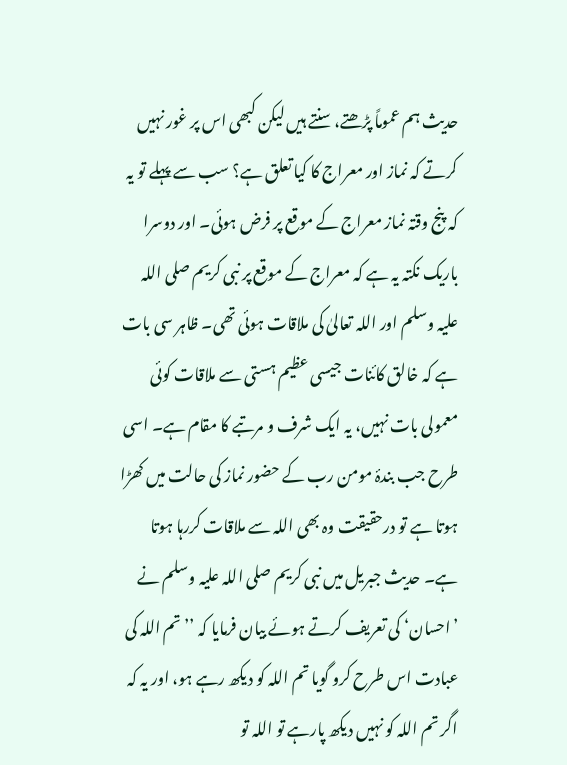حدیث ہم عموماً پڑھتے، سنتے ہیں لیکن کبھی اس پر غور نہیں کرتے کہ نماز اور معراج کا کیا تعلق ہے؟ سب سے پہلے تو یہ کہ پنج وقتہ نماز معراج کے موقع پر فرض ہوئی۔ اور دوسرا باریک نکتہ یہ ہے کہ معراج کے موقع پر نبی کریم صلی اللہ علیہ وسلم اور اللہ تعالیٰ کی ملاقات ہوئی تھی۔ ظاہر سی بات ہے کہ خالق کائنات جیسی عظیم ہستی سے ملاقات کوئی معمولی بات نہیں، یہ ایک شرف و مرتبے کا مقام ہے۔ اسی طرح جب بندۂ مومن رب کے حضور نماز کی حالت میں کھڑا ہوتا ہے تو درحقیقت وہ بھی اللہ سے ملاقات کررہا ہوتا ہے۔ حدیث جبریل میں نبی کریم صلی اللہ علیہ وسلم نے ’احسان‘ کی تعریف کرتے ہوئے بیان فرمایا کہ ’’تم اللہ کی عبادت اس طرح کرو گویا تم اللہ کو دیکھ رہے ہو، اور یہ کہ اگر تم اللہ کو نہیں دیکھ پارہے تو اللہ تو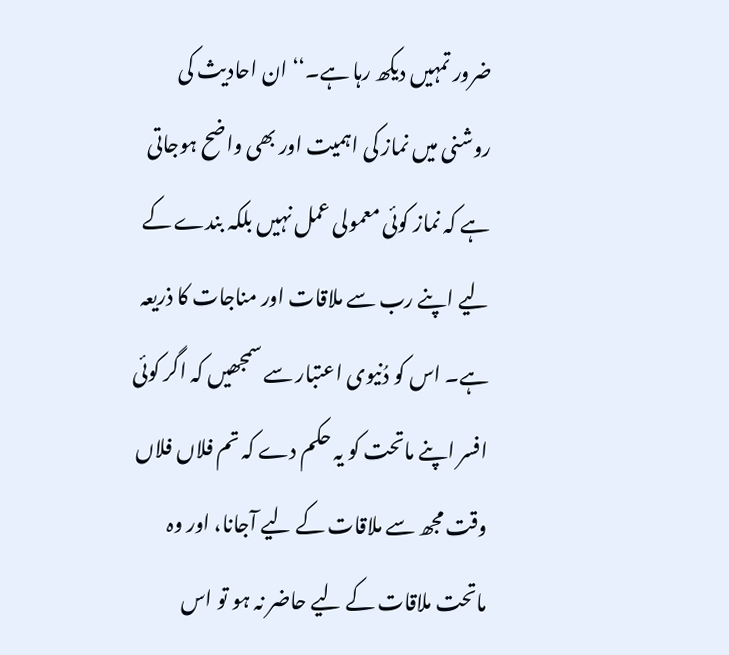ضرور تمہیں دیکھ رہا ہے۔‘‘ ان احادیث کی روشنی میں نماز کی اہمیت اور بھی واضح ہوجاتی ہے کہ نماز کوئی معمولی عمل نہیں بلکہ بندے کے لیے اپنے رب سے ملاقات اور مناجات کا ذریعہ ہے۔ اس کو دُنیوی اعتبار سے سمجھیں کہ اگر کوئی افسر اپنے ماتحت کو یہ حکم دے کہ تم فلاں فلاں وقت مجھ سے ملاقات کے لیے آجانا، اور وہ ماتحت ملاقات کے لیے حاضر نہ ہو تو اس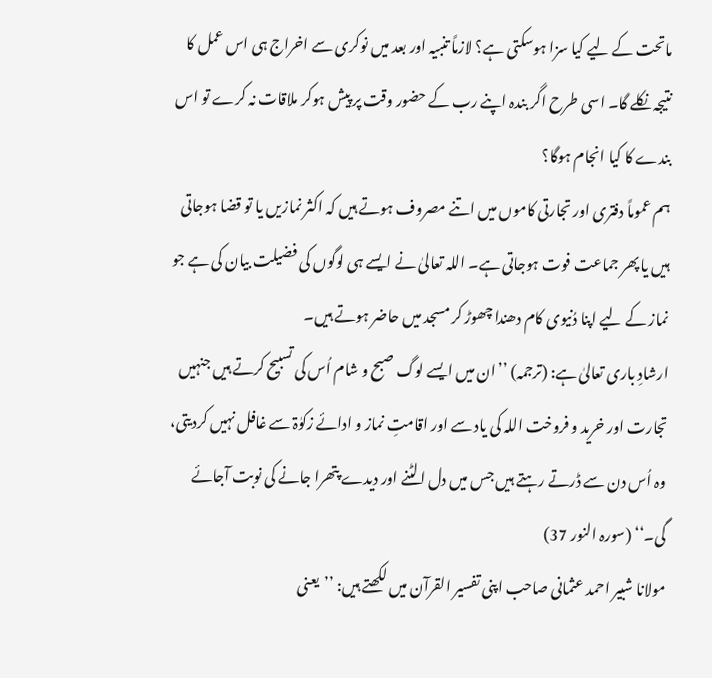ماتحت کے لیے کیا سزا ہوسکتی ہے؟ لازماً تنبیہ اور بعد میں نوکری سے اخراج ہی اس عمل کا نتیجہ نکلے گا۔ اسی طرح اگر بندہ اپنے رب کے حضور وقت پر پیش ہوکر ملاقات نہ کرے تو اس بندے کا کیا انجام ہوگا؟
ہم عموماً دفتری اور تجارتی کاموں میں اتنے مصروف ہوتے ہیں کہ اکثر نمازیں یا تو قضا ہوجاتی ہیں یا پھر جماعت فوت ہوجاتی ہے۔ اللہ تعالیٰ نے ایسے ہی لوگوں کی فضیلت بیان کی ہے جو نماز کے لیے اپنا دُنیوی کام دھندا چھوڑ کر مسجد میں حاضر ہوتے ہیں۔
ارشادِ باری تعالیٰ ہے: (ترجمہ) ’’ان میں ایسے لوگ صبح و شام اُس کی تسبیح کرتے ہیں جنہیں تجارت اور خرید و فروخت اللہ کی یاد سے اور اقامتِ نماز و ادائے زکوٰۃ سے غافل نہیں کردیتی، وہ اُس دن سے ڈرتے رہتے ہیں جس میں دل الٹنے اور دیدے پتھرا جانے کی نوبت آجائے گی۔‘‘ (سورہ النور 37)
مولانا شبیر احمد عثمانی صاحب اپنی تفسیر القرآن میں لکھتے ہیں: ’’یعنی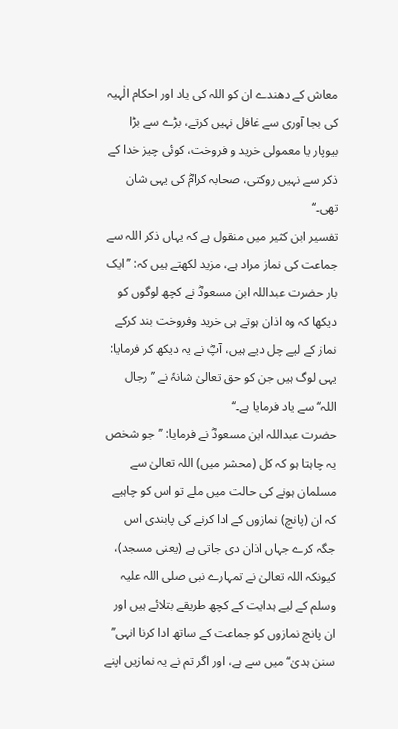معاش کے دھندے ان کو اللہ کی یاد اور احکام الٰہیہ کی بجا آوری سے غافل نہیں کرتے، بڑے سے بڑا بیوپار یا معمولی خرید و فروخت، کوئی چیز خدا کے ذکر سے نہیں روکتی، صحابہ کرامؓ کی یہی شان تھی۔‘‘
تفسیر ابن کثیر میں منقول ہے کہ یہاں ذکر اللہ سے جماعت کی نماز مراد ہے، مزید لکھتے ہیں کہ: ’’ایک بار حضرت عبداللہ ابن مسعودؓ نے کچھ لوگوں کو دیکھا کہ وہ اذان ہوتے ہی خرید وفروخت بند کرکے نماز کے لیے چل دیے ہیں، آپؓ نے یہ دیکھ کر فرمایا: یہی لوگ ہیں جن کو حق تعالیٰ شانہٗ نے ’’رجال اللہ‘‘ سے یاد فرمایا ہے۔‘‘
حضرت عبداللہ ابن مسعودؓ نے فرمایا: ’’جو شخص یہ چاہتا ہو کہ کل (محشر میں) اللہ تعالیٰ سے مسلمان ہونے کی حالت میں ملے تو اس کو چاہیے کہ ان (پانچ) نمازوں کے ادا کرنے کی پابندی اس جگہ کرے جہاں اذان دی جاتی ہے (یعنی مسجد)، کیونکہ اللہ تعالیٰ نے تمہارے نبی صلی اللہ علیہ وسلم کے لیے ہدایت کے کچھ طریقے بتلائے ہیں اور ان پانچ نمازوں کو جماعت کے ساتھ ادا کرنا انہی’’ سنن ہدیٰ‘‘ میں سے ہے، اور اگر تم نے یہ نمازیں اپنے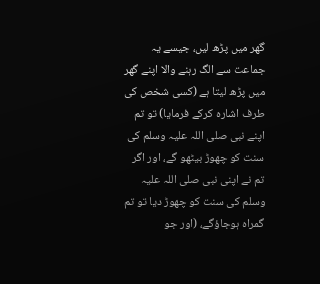گھر میں پڑھ لیں، جیسے یہ جماعت سے الگ رہنے والا اپنے گھر میں پڑھ لیتا ہے (کسی شخص کی طرف اشارہ کرکے فرمایا) تو تم اپنے نبی صلی اللہ علیہ وسلم کی سنت کو چھوڑ بیٹھو گے، اور اگر تم نے اپنی نبی صلی اللہ علیہ وسلم کی سنت کو چھوڑ دیا تو تم گمراہ ہوجاؤگے، (اور جو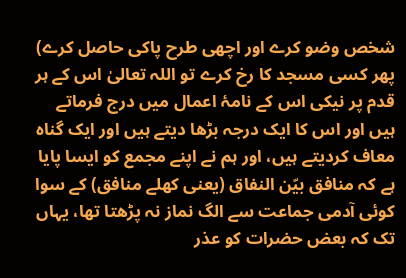شخص وضو کرے اور اچھی طرح پاکی حاصل کرے) پھر کسی مسجد کا رخ کرے تو اللہ تعالیٰ اس کے ہر قدم پر نیکی اس کے نامۂ اعمال میں درج فرماتے ہیں اور اس کا ایک درجہ بڑھا دیتے ہیں اور ایک گناہ معاف کردیتے ہیں، اور ہم نے اپنے مجمع کو ایسا پایا ہے کہ منافق بیّن النفاق (یعنی کھلے منافق) کے سوا کوئی آدمی جماعت سے الگ نماز نہ پڑھتا تھا، یہاں تک کہ بعض حضرات کو عذر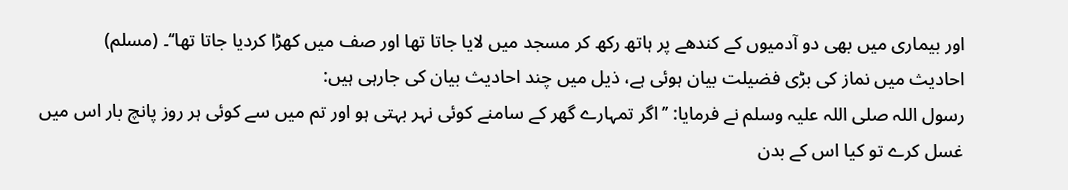اور بیماری میں بھی دو آدمیوں کے کندھے پر ہاتھ رکھ کر مسجد میں لایا جاتا تھا اور صف میں کھڑا کردیا جاتا تھا‘‘۔ (مسلم)
احادیث میں نماز کی بڑی فضیلت بیان ہوئی ہے، ذیل میں چند احادیث بیان کی جارہی ہیں:
رسول اللہ صلی اللہ علیہ وسلم نے فرمایا: ’’اگر تمہارے گھر کے سامنے کوئی نہر بہتی ہو اور تم میں سے کوئی ہر روز پانچ بار اس میں غسل کرے تو کیا اس کے بدن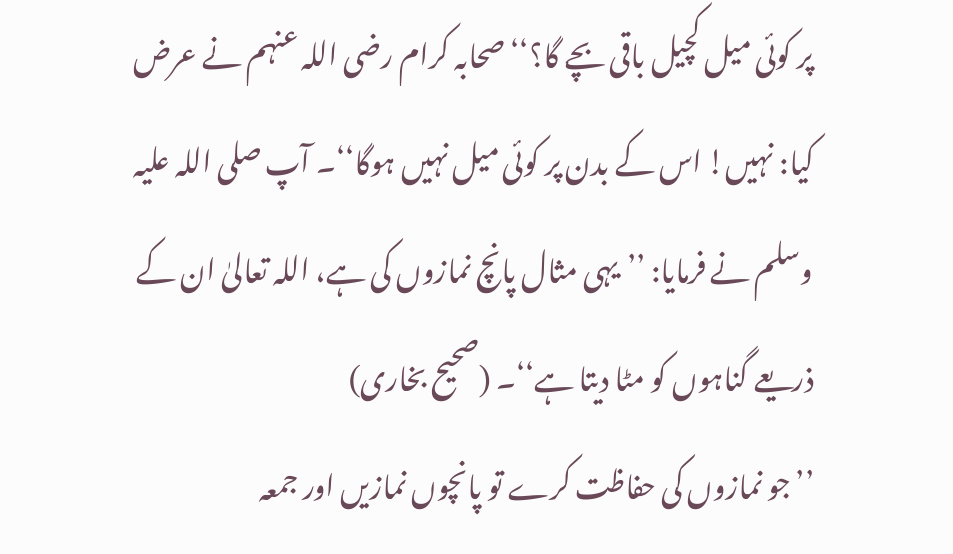پر کوئی میل کچیل باقی بچے گا؟‘‘ صحابہ کرام رضی اللہ عنہم نے عرض کیا: نہیں! اس کے بدن پر کوئی میل نہیں ہوگا‘‘۔ آپ صلی اللہ علیہ وسلم نے فرمایا: ’’یہی مثال پانچ نمازوں کی ہے، اللہ تعالیٰ ان کے ذریعے گناہوں کو مٹا دیتا ہے‘‘۔ (صحیح بخاری)
’’جو نمازوں کی حفاظت کرے تو پانچوں نمازیں اور جمعہ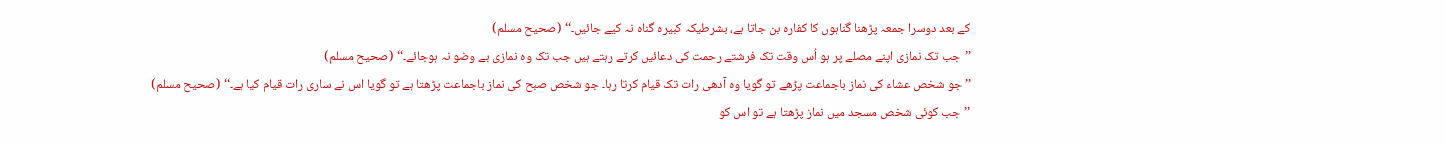کے بعد دوسرا جمعہ پڑھنا گناہوں کا کفارہ بن جاتا ہے، بشرطیکہ کبیرہ گناہ نہ کیے جائیں۔‘‘ (صحیح مسلم)
’’جب تک نمازی اپنے مصلے پر ہو اُس وقت تک فرشتے رحمت کی دعائیں کرتے رہتے ہیں جب تک وہ نمازی بے وضو نہ ہوجائے۔‘‘ (صحیح مسلم)
’’جو شخص عشاء کی نماز باجماعت پڑھے تو گویا وہ آدھی رات تک قیام کرتا رہا۔ جو شخص صبح کی نماز باجماعت پڑھتا ہے تو گویا اس نے ساری رات قیام کیا ہے۔‘‘ (صحیح مسلم)
’’جب کوئی شخص مسجد میں نماز پڑھتا ہے تو اس کو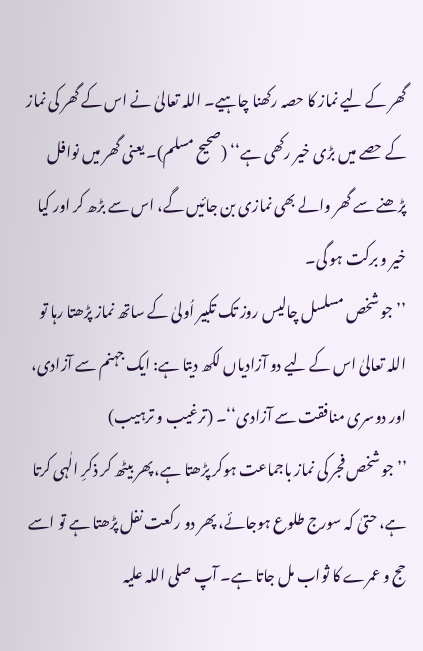گھر کے لیے نماز کا حصہ رکھنا چاہیے۔ اللہ تعالیٰ نے اس کے گھر کی نماز کے حصے میں بڑی خیر رکھی ہے‘‘ (صحیح مسلم)۔ یعنی گھر میں نوافل پڑھنے سے گھر والے بھی نمازی بن جائیں گے، اس سے بڑھ کر اور کیا خیر و برکت ہو گی۔
’’جو شخص مسلسل چالیس روز تک تکبیر اُولیٰ کے ساتھ نماز پڑھتا رہا تو اللہ تعالیٰ اس کے لیے دو آزادیاں لکھ دیتا ہے: ایک جہنم سے آزادی، اور دوسری منافقت سے آزادی‘‘۔ (ترغیب و ترہیب)
’’جو شخص فجر کی نماز باجماعت ہوکر پڑھتا ہے، پھر بیٹھ کر ذکرِ الٰہی کرتا ہے، حتیٰ کہ سورج طلوع ہوجائے، پھر دو رکعت نفل پڑھتا ہے تو اسے حج و عمرے کا ثواب مل جاتا ہے۔ آپ صلی اللہ علیہ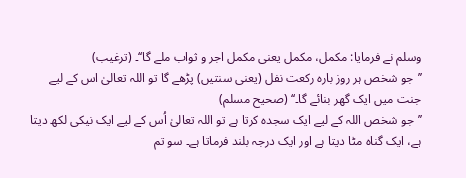وسلم نے فرمایا: مکمل، مکمل یعنی مکمل اجر و ثواب ملے گا‘‘۔ (ترغیب)
’’جو شخص ہر روز بارہ رکعت نفل (یعنی سنتیں) پڑھے گا تو اللہ تعالیٰ اس کے لیے جنت میں ایک گھر بنائے گا۔‘‘ (صحیح مسلم)
’’جو شخص اللہ کے لیے ایک سجدہ کرتا ہے تو اللہ تعالیٰ اُس کے لیے ایک نیکی لکھ دیتا ہے، ایک گناہ مٹا دیتا ہے اور ایک درجہ بلند فرماتا ہے۔ سو تم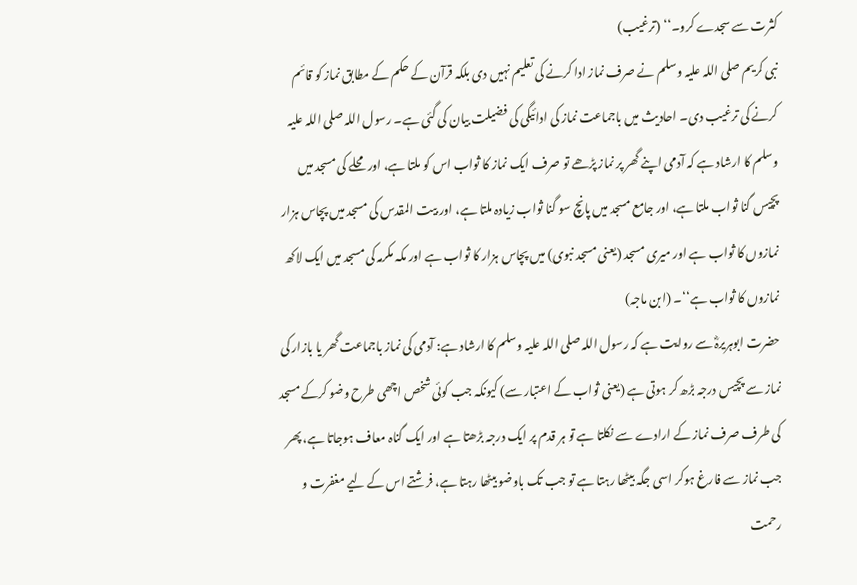کثرت سے سجدے کرو۔‘‘ (ترغیب)
نبی کریم صلی اللہ علیہ وسلم نے صرف نماز ادا کرنے کی تعلیم نہیں دی بلکہ قرآن کے حکم کے مطابق نماز کو قائم کرنے کی ترغیب دی۔ احادیث میں باجماعت نماز کی ادائیگی کی فضیلت بیان کی گئی ہے۔ رسول اللہ صلی اللہ علیہ وسلم کا ارشاد ہے کہ آدمی اپنے گھر پر نماز پڑھے تو صرف ایک نماز کا ثواب اس کو ملتا ہے، اور محلے کی مسجد میں پچیس گنا ثواب ملتا ہے، اور جامع مسجد میں پانچ سو گنا ثواب زیادہ ملتا ہے، اور بیت المقدس کی مسجد میں پچاس ہزار نمازوں کا ثواب ہے اور میری مسجد (یعنی مسجد نبوی) میں پچاس ہزار کا ثواب ہے اور مکہ مکرمہ کی مسجد میں ایک لاکھ نمازوں کا ثواب ہے‘‘۔ (ابن ماجہ)
حضرت ابوہریرہؓ سے روایت ہے کہ رسول اللہ صلی اللہ علیہ وسلم کا ارشاد ہے: آدمی کی نماز باجماعت گھر یا بازار کی نماز سے پچیس درجہ بڑھ کر ہوتی ہے (یعنی ثواب کے اعتبار سے) کیونکہ جب کوئی شخص اچھی طرح وضو کرکے مسجد کی طرف صرف نماز کے ارادے سے نکلتا ہے تو ہر قدم پر ایک درجہ بڑھتا ہے اور ایک گناہ معاف ہوجاتا ہے، پھر جب نماز سے فارغ ہوکر اسی جگہ بیٹھا رہتا ہے تو جب تک باوضو بیٹھا رہتا ہے، فرشتے اس کے لیے مغفرت و رحمت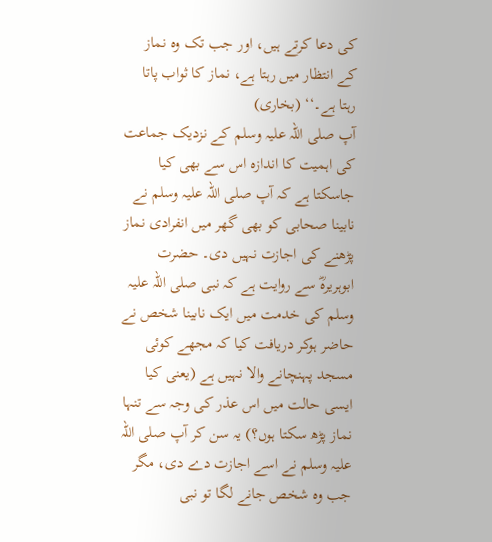کی دعا کرتے ہیں، اور جب تک وہ نماز کے انتظار میں رہتا ہے، نماز کا ثواب پاتا رہتا ہے۔‘‘ (بخاری)
آپ صلی اللہ علیہ وسلم کے نزدیک جماعت کی اہمیت کا اندازہ اس سے بھی کیا جاسکتا ہے کہ آپ صلی اللہ علیہ وسلم نے نابینا صحابی کو بھی گھر میں انفرادی نماز پڑھنے کی اجازت نہیں دی۔ حضرت ابوہریرہؓ سے روایت ہے کہ نبی صلی اللہ علیہ وسلم کی خدمت میں ایک نابینا شخص نے حاضر ہوکر دریافت کیا کہ مجھے کوئی مسجد پہنچانے والا نہیں ہے (یعنی کیا ایسی حالت میں اس عذر کی وجہ سے تنہا نماز پڑھ سکتا ہوں؟) یہ سن کر آپ صلی اللہ علیہ وسلم نے اسے اجازت دے دی، مگر جب وہ شخص جانے لگا تو نبی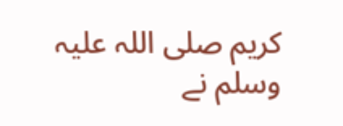کریم صلی اللہ علیہ وسلم نے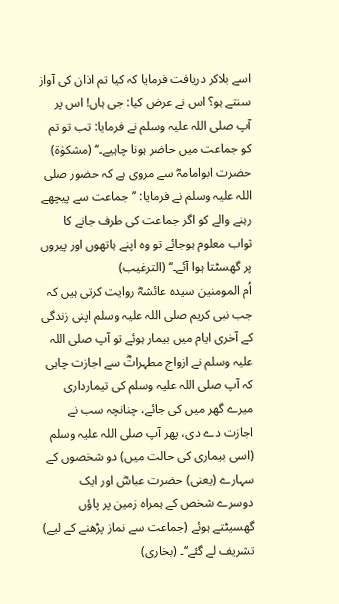اسے بلاکر دریافت فرمایا کہ کیا تم اذان کی آواز سنتے ہو؟ اس نے عرض کیا: جی ہاں! اس پر آپ صلی اللہ علیہ وسلم نے فرمایا: تب تو تم کو جماعت میں حاضر ہونا چاہیے۔‘‘ (مشکوٰۃ)
حضرت ابوامامہؓ سے مروی ہے کہ حضور صلی اللہ علیہ وسلم نے فرمایا: ’’جماعت سے پیچھے رہنے والے کو اگر جماعت کی طرف جانے کا ثواب معلوم ہوجائے تو وہ اپنے ہاتھوں اور پیروں پر گھسٹتا ہوا آئے۔‘‘ (الترغیب)
اُم المومنین سیدہ عائشہؓ روایت کرتی ہیں کہ جب نبی کریم صلی اللہ علیہ وسلم اپنی زندگی کے آخری ایام میں بیمار ہوئے تو آپ صلی اللہ علیہ وسلم نے ازواج مطہراتؓ سے اجازت چاہی کہ آپ صلی اللہ علیہ وسلم کی تیمارداری میرے گھر میں کی جائے، چنانچہ سب نے اجازت دے دی، پھر آپ صلی اللہ علیہ وسلم (اسی بیماری کی حالت میں) دو شخصوں کے سہارے (یعنی) حضرت عباسؓ اور ایک دوسرے شخص کے ہمراہ زمین پر پاؤں گھسیٹتے ہوئے (جماعت سے نماز پڑھنے کے لیے) تشریف لے گئے‘‘۔ (بخاری)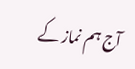آج ہم نماز کے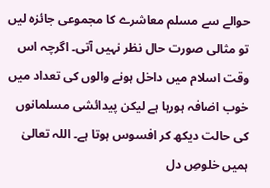حوالے سے مسلم معاشرے کا مجموعی جائزہ لیں تو مثالی صورت حال نظر نہیں آتی۔ اگرچہ اس وقت اسلام میں داخل ہونے والوں کی تعداد میں خوب اضافہ ہورہا ہے لیکن پیدائشی مسلمانوں کی حالت دیکھ کر افسوس ہوتا ہے۔ اللہ تعالیٰ ہمیں خلوصِ دل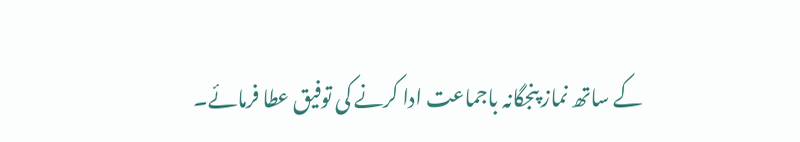کے ساتھ نماز پنجگانہ باجماعت ادا کرنے کی توفیق عطا فرمائے۔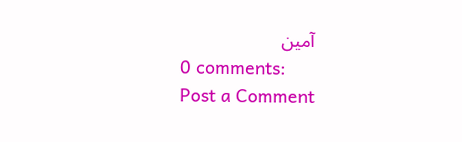آمین
0 comments:
Post a Comment